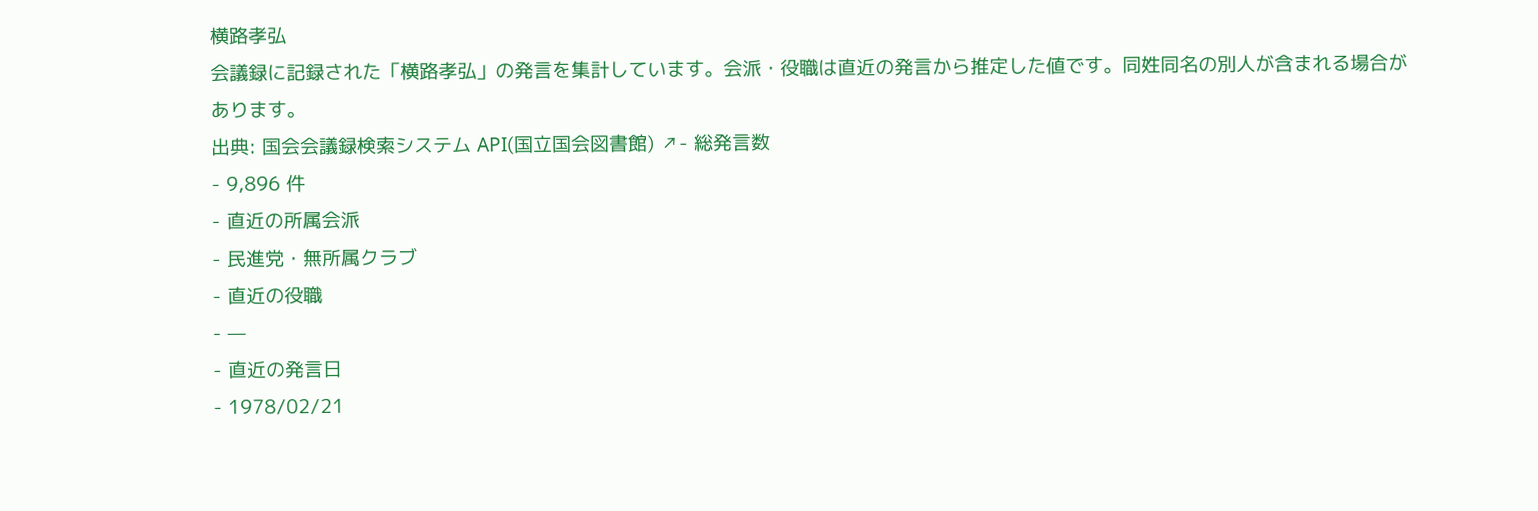横路孝弘
会議録に記録された「横路孝弘」の発言を集計しています。会派・役職は直近の発言から推定した値です。同姓同名の別人が含まれる場合があります。
出典: 国会会議録検索システム API(国立国会図書館) ↗- 総発言数
- 9,896 件
- 直近の所属会派
- 民進党・無所属クラブ
- 直近の役職
- —
- 直近の発言日
- 1978/02/21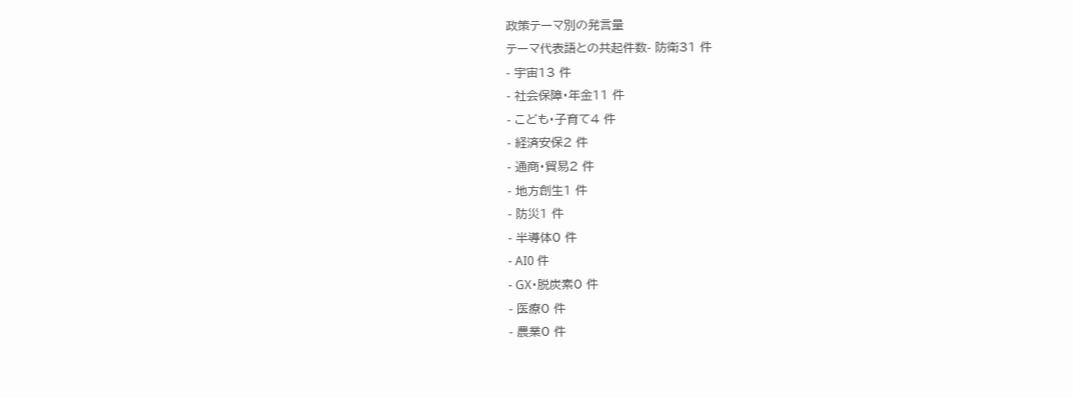政策テーマ別の発言量
テーマ代表語との共起件数- 防衛31 件
- 宇宙13 件
- 社会保障・年金11 件
- こども・子育て4 件
- 経済安保2 件
- 通商・貿易2 件
- 地方創生1 件
- 防災1 件
- 半導体0 件
- AI0 件
- GX・脱炭素0 件
- 医療0 件
- 農業0 件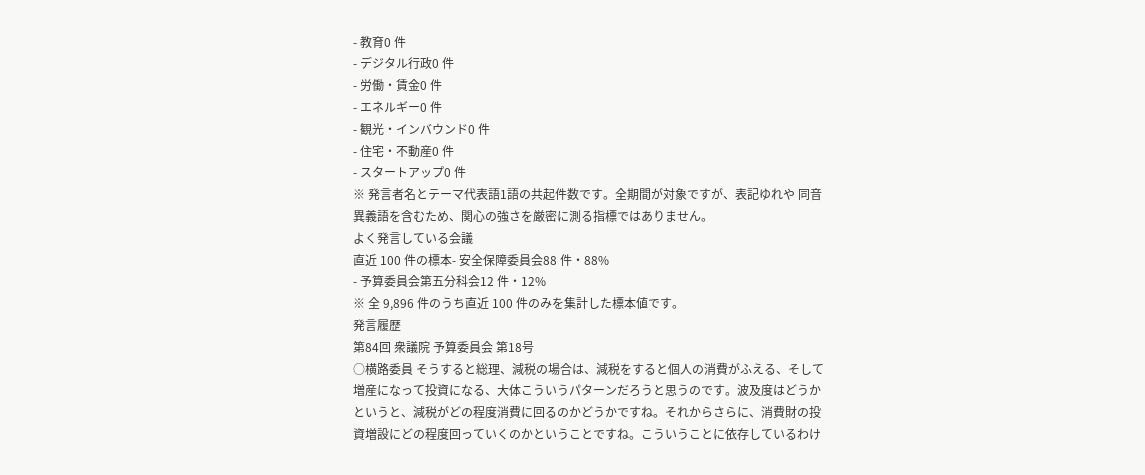- 教育0 件
- デジタル行政0 件
- 労働・賃金0 件
- エネルギー0 件
- 観光・インバウンド0 件
- 住宅・不動産0 件
- スタートアップ0 件
※ 発言者名とテーマ代表語1語の共起件数です。全期間が対象ですが、表記ゆれや 同音異義語を含むため、関心の強さを厳密に測る指標ではありません。
よく発言している会議
直近 100 件の標本- 安全保障委員会88 件・88%
- 予算委員会第五分科会12 件・12%
※ 全 9,896 件のうち直近 100 件のみを集計した標本値です。
発言履歴
第84回 衆議院 予算委員会 第18号
○横路委員 そうすると総理、減税の場合は、減税をすると個人の消費がふえる、そして増産になって投資になる、大体こういうパターンだろうと思うのです。波及度はどうかというと、減税がどの程度消費に回るのかどうかですね。それからさらに、消費財の投資増設にどの程度回っていくのかということですね。こういうことに依存しているわけ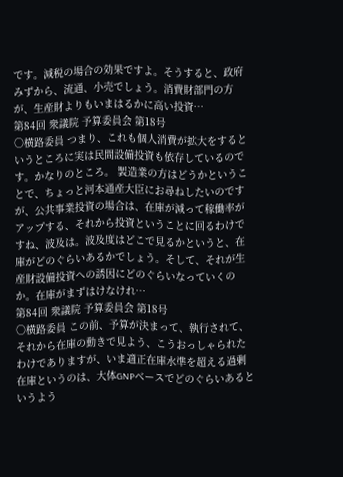です。減税の場合の効果ですよ。そうすると、政府みずから、流通、小売でしょう。消費財部門の方が、生産財よりもいまはるかに高い投資…
第84回 衆議院 予算委員会 第18号
○横路委員 つまり、これも個人消費が拡大をするというところに実は民間設備投資も依存しているのです。かなりのところ。 製造業の方はどうかということで、ちょっと河本通産大臣にお尋ねしたいのですが、公共事業投資の場合は、在庫が減って稼働率がアップする、それから投資ということに回るわけですね、波及は。波及度はどこで見るかというと、在庫がどのぐらいあるかでしょう。そして、それが生産財設備投資への誘因にどのぐらいなっていくのか。在庫がまずはけなけれ…
第84回 衆議院 予算委員会 第18号
○横路委員 この前、予算が決まって、執行されて、それから在庫の動きで見よう、こうおっしゃられたわけでありますが、いま適正在庫水準を超える過剰在庫というのは、大体GNPベースでどのぐらいあるというよう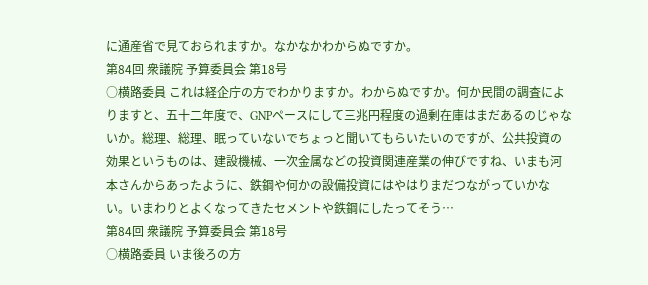に通産省で見ておられますか。なかなかわからぬですか。
第84回 衆議院 予算委員会 第18号
○横路委員 これは経企庁の方でわかりますか。わからぬですか。何か民間の調査によりますと、五十二年度で、GNPペースにして三兆円程度の過剰在庫はまだあるのじゃないか。総理、総理、眠っていないでちょっと聞いてもらいたいのですが、公共投資の効果というものは、建設機械、一次金属などの投資関連産業の伸びですね、いまも河本さんからあったように、鉄鋼や何かの設備投資にはやはりまだつながっていかない。いまわりとよくなってきたセメントや鉄鋼にしたってそう…
第84回 衆議院 予算委員会 第18号
○横路委員 いま後ろの方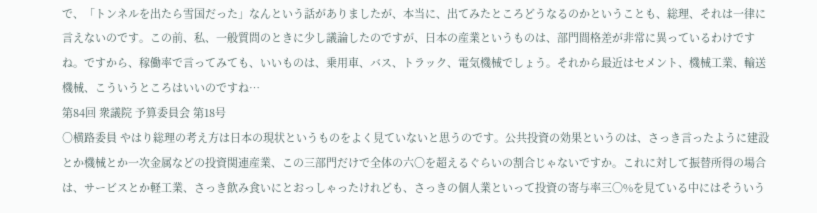で、「トンネルを出たら雪国だった」なんという話がありましたが、本当に、出てみたところどうなるのかということも、総理、それは一律に言えないのです。この前、私、一般質問のときに少し議論したのですが、日本の産業というものは、部門間格差が非常に異っているわけですね。ですから、稼働率で言ってみても、いいものは、乗用車、バス、トラック、電気機械でしょう。それから最近はセメント、機械工業、輸送機械、こういうところはいいのですね…
第84回 衆議院 予算委員会 第18号
○横路委員 やはり総理の考え方は日本の現状というものをよく見ていないと思うのです。公共投資の効果というのは、さっき言ったように建設とか機械とか一次金属などの投資関連産業、この三部門だけで全体の六〇を超えるぐらいの割合じゃないですか。これに対して振替所得の場合は、サービスとか軽工業、さっき飲み食いにとおっしゃったけれども、さっきの個人業といって投資の寄与率三〇%を見ている中にはそういう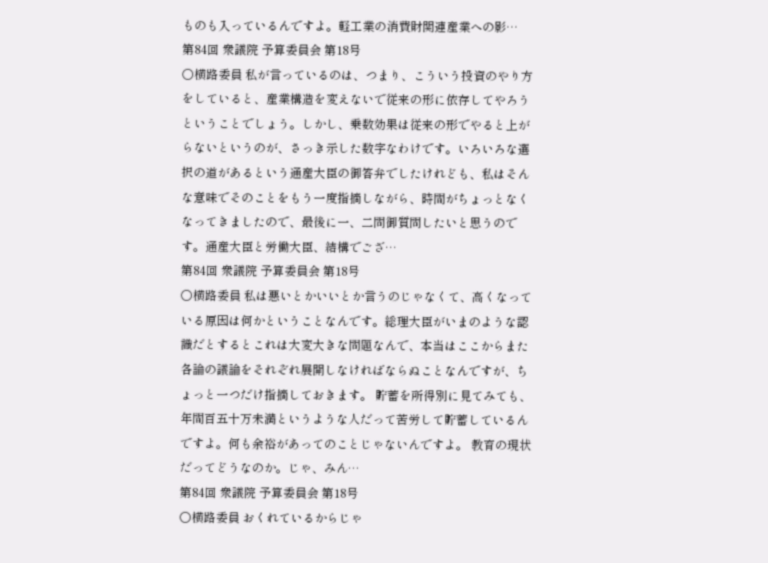ものも入っているんですよ。軽工業の消費財関連産業への影…
第84回 衆議院 予算委員会 第18号
○横路委員 私が言っているのは、つまり、こういう投資のやり方をしていると、産業構造を変えないで従来の形に依存してやろうということでしょう。しかし、乗数効果は従来の形でやると上がらないというのが、さっき示した数字なわけです。いろいろな選択の道があるという通産大臣の御答弁でしたけれども、私はそんな意味でそのことをもう一度指摘しながら、時間がちょっとなくなってきましたので、最後に一、二問御質問したいと思うのです。通産大臣と労働大臣、結構でござ…
第84回 衆議院 予算委員会 第18号
○横路委員 私は悪いとかいいとか言うのじゃなくて、高くなっている原因は何かということなんです。総理大臣がいまのような認識だとするとこれは大変大きな問題なんで、本当はここからまた各論の議論をそれぞれ展開しなければならぬことなんですが、ちょっと一つだけ指摘しておきます。 貯蓄を所得別に見てみても、年間百五十万未満というような人だって苦労して貯蓄しているんですよ。何も余裕があってのことじゃないんですよ。 教育の現状だってどうなのか。じゃ、みん…
第84回 衆議院 予算委員会 第18号
○横路委員 おくれているからじゃ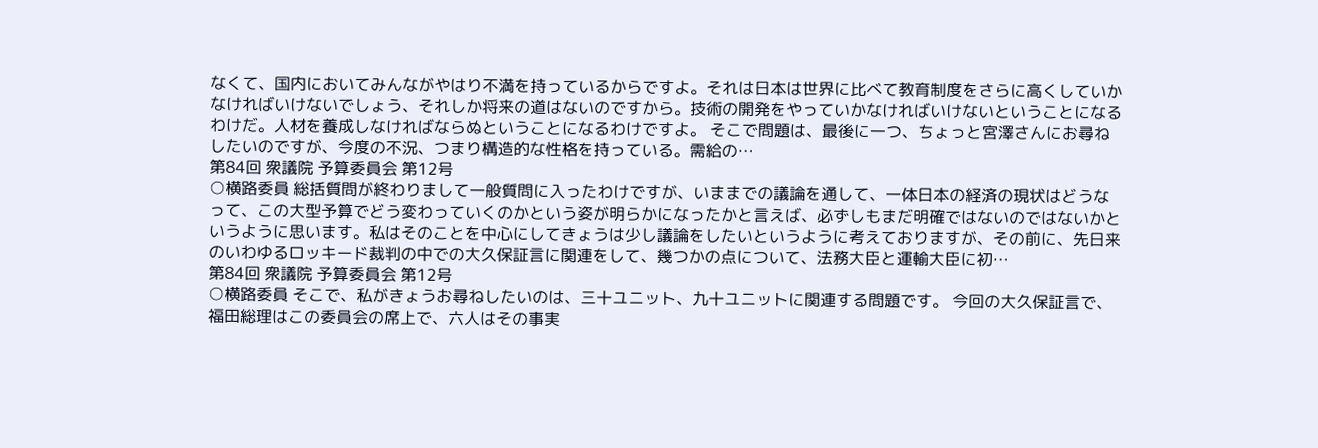なくて、国内においてみんながやはり不満を持っているからですよ。それは日本は世界に比べて教育制度をさらに高くしていかなければいけないでしょう、それしか将来の道はないのですから。技術の開発をやっていかなければいけないということになるわけだ。人材を養成しなければならぬということになるわけですよ。 そこで問題は、最後に一つ、ちょっと宮澤さんにお尋ねしたいのですが、今度の不況、つまり構造的な性格を持っている。需給の…
第84回 衆議院 予算委員会 第12号
○横路委員 総括質問が終わりまして一般質問に入ったわけですが、いままでの議論を通して、一体日本の経済の現状はどうなって、この大型予算でどう変わっていくのかという姿が明らかになったかと言えば、必ずしもまだ明確ではないのではないかというように思います。私はそのことを中心にしてきょうは少し議論をしたいというように考えておりますが、その前に、先日来のいわゆるロッキード裁判の中での大久保証言に関連をして、幾つかの点について、法務大臣と運輸大臣に初…
第84回 衆議院 予算委員会 第12号
○横路委員 そこで、私がきょうお尋ねしたいのは、三十ユニット、九十ユニットに関連する問題です。 今回の大久保証言で、福田総理はこの委員会の席上で、六人はその事実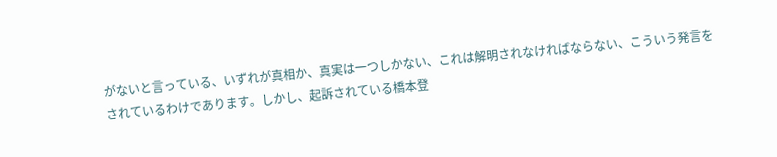がないと言っている、いずれが真相か、真実は一つしかない、これは解明されなければならない、こういう発言をされているわけであります。しかし、起訴されている橋本登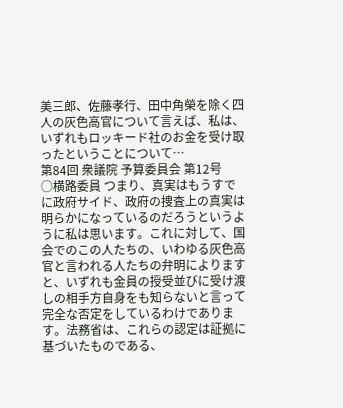美三郎、佐藤孝行、田中角榮を除く四人の灰色高官について言えば、私は、いずれもロッキード社のお金を受け取ったということについて…
第84回 衆議院 予算委員会 第12号
○横路委員 つまり、真実はもうすでに政府サイド、政府の捜査上の真実は明らかになっているのだろうというように私は思います。これに対して、国会でのこの人たちの、いわゆる灰色高官と言われる人たちの弁明によりますと、いずれも金員の授受並びに受け渡しの相手方自身をも知らないと言って完全な否定をしているわけであります。法務省は、これらの認定は証拠に基づいたものである、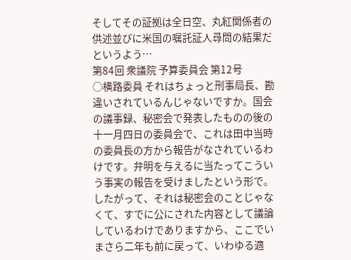そしてその証拠は全日空、丸紅関係者の供述並びに米国の嘱託証人尋問の結果だというよう…
第84回 衆議院 予算委員会 第12号
○横路委員 それはちょっと刑事局長、勘違いされているんじゃないですか。国会の議事録、秘密会で発表したものの後の十一月四日の委員会で、これは田中当時の委員長の方から報告がなされているわけです。弁明を与えるに当たってこういう事実の報告を受けましたという形で。したがって、それは秘密会のことじゃなくて、すでに公にされた内容として議論しているわけでありますから、ここでいまさら二年も前に戻って、いわゆる適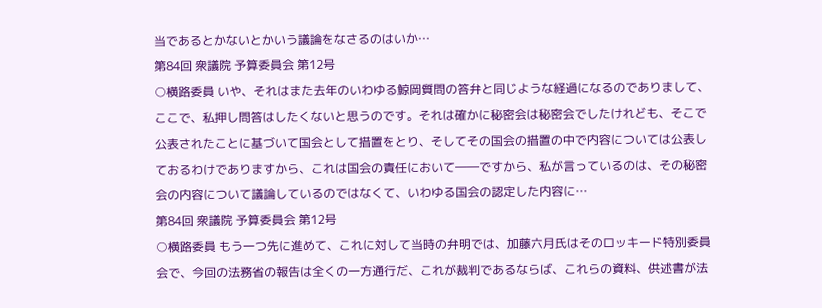当であるとかないとかいう議論をなさるのはいか…
第84回 衆議院 予算委員会 第12号
○横路委員 いや、それはまた去年のいわゆる鯨岡質問の答弁と同じような経過になるのでありまして、ここで、私押し問答はしたくないと思うのです。それは確かに秘密会は秘密会でしたけれども、そこで公表されたことに基づいて国会として措置をとり、そしてその国会の措置の中で内容については公表しておるわけでありますから、これは国会の責任において――ですから、私が言っているのは、その秘密会の内容について議論しているのではなくて、いわゆる国会の認定した内容に…
第84回 衆議院 予算委員会 第12号
○横路委員 もう一つ先に進めて、これに対して当時の弁明では、加藤六月氏はそのロッキード特別委員会で、今回の法務省の報告は全くの一方通行だ、これが裁判であるならば、これらの資料、供述書が法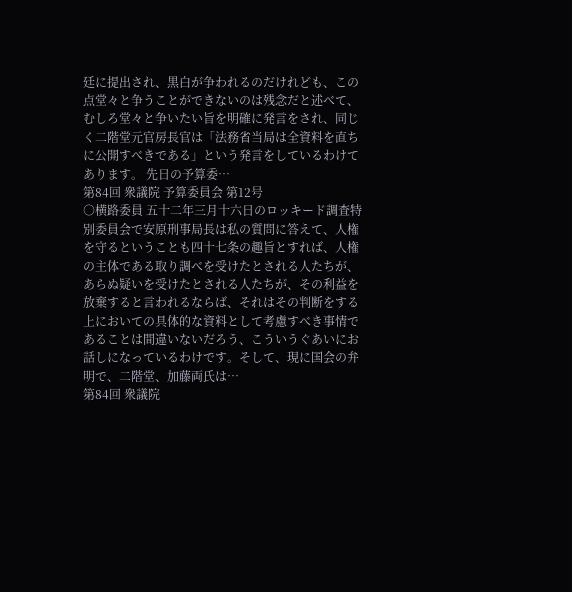廷に提出され、黒白が争われるのだけれども、この点堂々と争うことができないのは残念だと述べて、むしろ堂々と争いたい旨を明確に発言をされ、同じく二階堂元官房長官は「法務省当局は全資料を直ちに公開すべきである」という発言をしているわけてあります。 先日の予算委…
第84回 衆議院 予算委員会 第12号
○横路委員 五十二年三月十六日のロッキード調査特別委員会で安原刑事局長は私の質問に答えて、人権を守るということも四十七条の趣旨とすれば、人権の主体である取り調べを受けたとされる人たちが、あらぬ疑いを受けたとされる人たちが、その利益を放棄すると言われるならば、それはその判断をする上においての具体的な資料として考慮すべき事情であることは間違いないだろう、こういうぐあいにお話しになっているわけです。そして、現に国会の弁明で、二階堂、加藤両氏は…
第84回 衆議院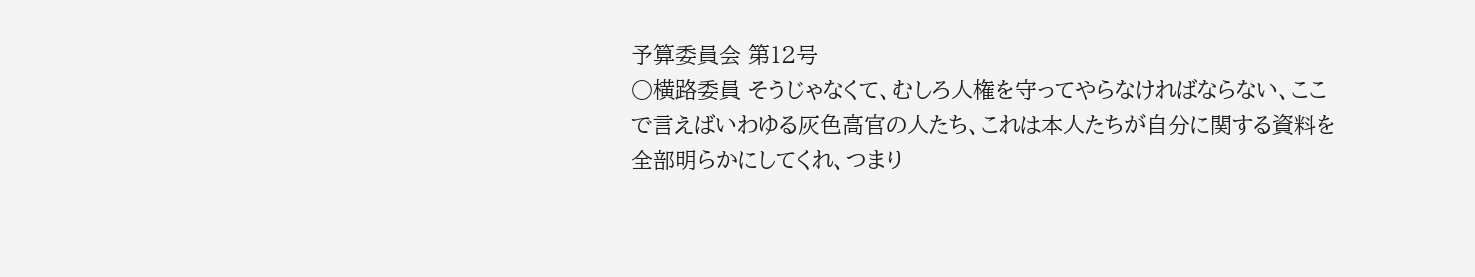予算委員会 第12号
○横路委員 そうじゃなくて、むしろ人権を守ってやらなければならない、ここで言えばいわゆる灰色高官の人たち、これは本人たちが自分に関する資料を全部明らかにしてくれ、つまり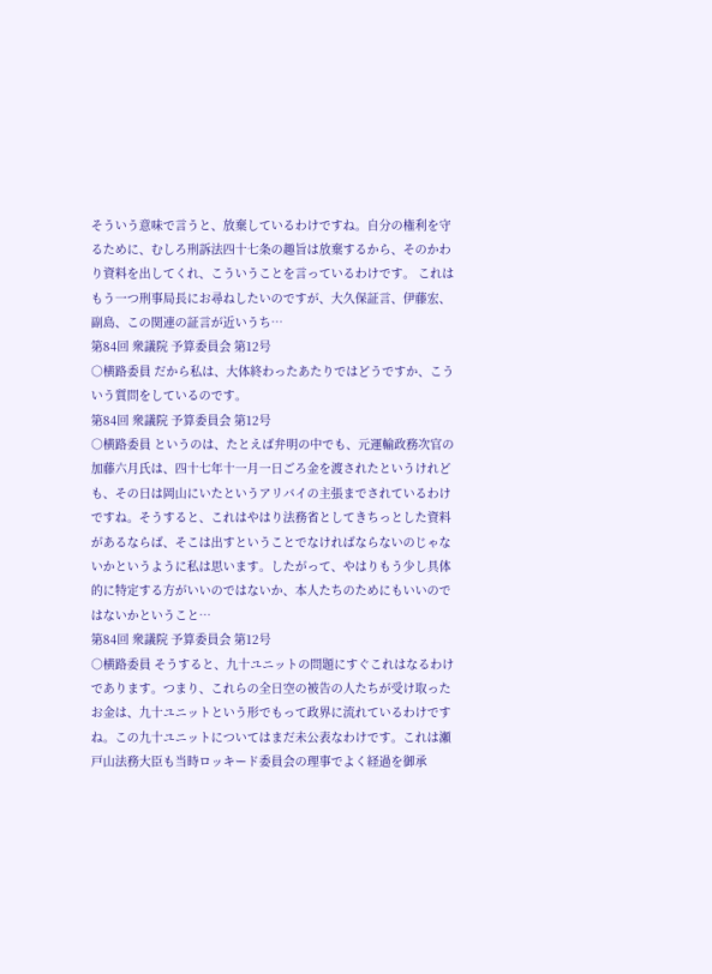そういう意味で言うと、放棄しているわけですね。自分の権利を守るために、むしろ刑訴法四十七条の趣旨は放棄するから、そのかわり資料を出してくれ、こういうことを言っているわけです。 これはもう一つ刑事局長にお尋ねしたいのですが、大久保証言、伊藤宏、副島、この関連の証言が近いうち…
第84回 衆議院 予算委員会 第12号
○横路委員 だから私は、大体終わったあたりではどうですか、こういう質問をしているのです。
第84回 衆議院 予算委員会 第12号
○横路委員 というのは、たとえば弁明の中でも、元運輸政務次官の加藤六月氏は、四十七年十一月一日ごろ金を渡されたというけれども、その日は岡山にいたというアリバイの主張までされているわけですね。そうすると、これはやはり法務省としてきちっとした資料があるならば、そこは出すということでなければならないのじゃないかというように私は思います。したがって、やはりもう少し具体的に特定する方がいいのではないか、本人たちのためにもいいのではないかということ…
第84回 衆議院 予算委員会 第12号
○横路委員 そうすると、九十ユニットの問題にすぐこれはなるわけであります。つまり、これらの全日空の被告の人たちが受け取ったお金は、九十ユニットという形でもって政界に流れているわけですね。この九十ユニットについてはまだ未公表なわけです。これは瀬戸山法務大臣も当時ロッキード委員会の理事でよく経過を御承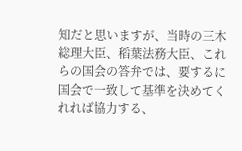知だと思いますが、当時の三木総理大臣、稻葉法務大臣、これらの国会の答弁では、要するに国会で一致して基準を決めてくれれば協力する、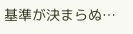基準が決まらぬ…